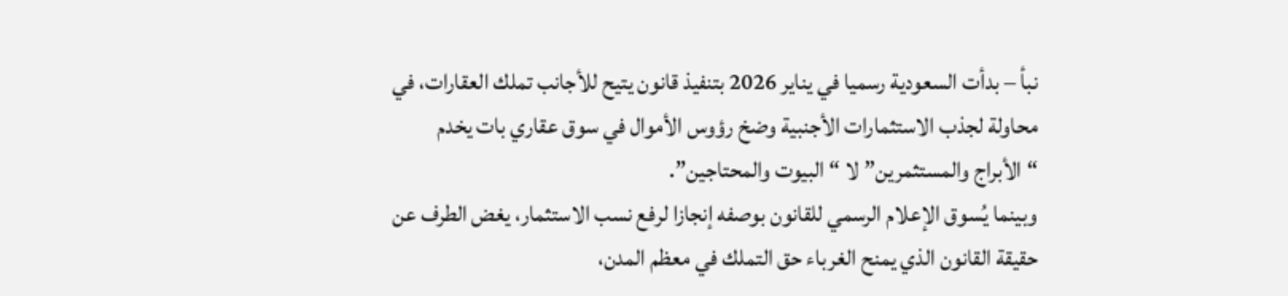نبأ – بدأت السعودية رسميا في يناير 2026 بتنفيذ قانون يتيح للأجانب تملك العقارات، في محاولة لجذب الاستثمارات الأجنبية وضخ رؤوس الأموال في سوق عقاري بات يخدم “الأبراج والمستثمرين” لا “البيوت والمحتاجين”.
وبينما يُسوق الإعلام الرسمي للقانون بوصفه إنجازا لرفع نسب الاستثمار، يغض الطرف عن حقيقة القانون الذي يمنح الغرباء حق التملك في معظم المدن،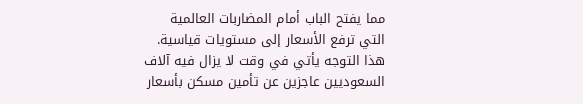مما يفتح الباب أمام المضاربات العالمية التي ترفع الأسعار إلى مستويات قياسية. هذا التوجه يأتي في وقت لا يزال فيه آلاف السعوديين عاجزين عن تأمين مسكن بأسعار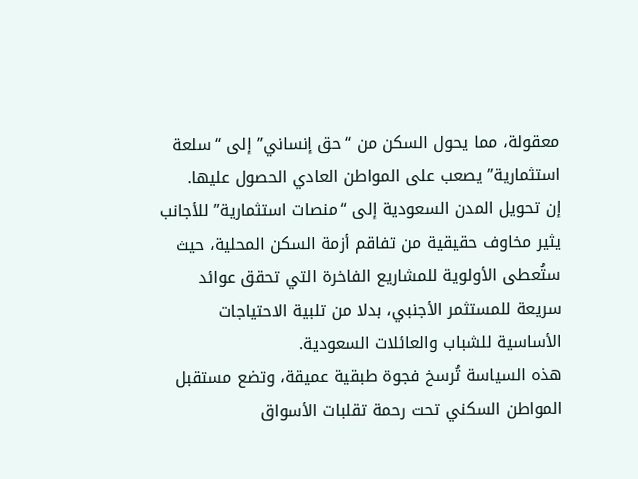معقولة، مما يحول السكن من “حق إنساني” إلى “سلعة استثمارية” يصعب على المواطن العادي الحصول عليها.
إن تحويل المدن السعودية إلى “منصات استثمارية” للأجانب يثير مخاوف حقيقية من تفاقم أزمة السكن المحلية، حيث ستُعطى الأولوية للمشاريع الفاخرة التي تحقق عوائد سريعة للمستثمر الأجنبي، بدلا من تلبية الاحتياجات الأساسية للشباب والعائلات السعودية.
هذه السياسة تُرسخ فجوة طبقية عميقة، وتضع مستقبل المواطن السكني تحت رحمة تقلبات الأسواق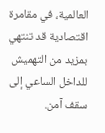العالمية، في مقامرة اقتصادية قد تنتهي بمزيد من التهميش للداخل الساعي إلى سقف آمن.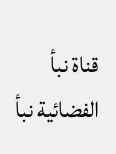قناة نبأ الفضائية نبأ